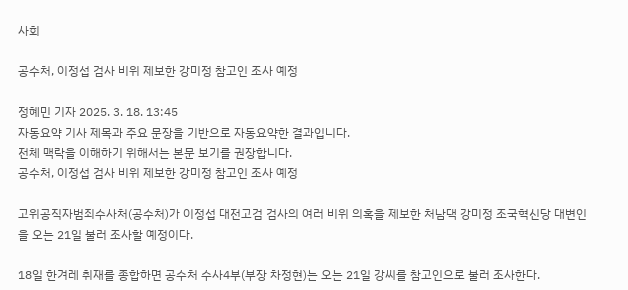사회

공수처, 이정섭 검사 비위 제보한 강미정 참고인 조사 예정

정혜민 기자 2025. 3. 18. 13:45
자동요약 기사 제목과 주요 문장을 기반으로 자동요약한 결과입니다.
전체 맥락을 이해하기 위해서는 본문 보기를 권장합니다.
공수처, 이정섭 검사 비위 제보한 강미정 참고인 조사 예정

고위공직자범죄수사처(공수처)가 이정섭 대전고검 검사의 여러 비위 의혹을 제보한 처남댁 강미정 조국혁신당 대변인을 오는 21일 불러 조사할 예정이다.

18일 한겨레 취재를 종합하면 공수처 수사4부(부장 차정현)는 오는 21일 강씨를 참고인으로 불러 조사한다.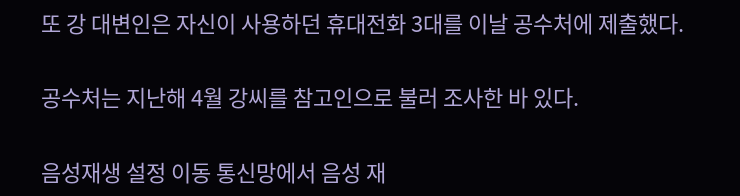또 강 대변인은 자신이 사용하던 휴대전화 3대를 이날 공수처에 제출했다.

공수처는 지난해 4월 강씨를 참고인으로 불러 조사한 바 있다.

음성재생 설정 이동 통신망에서 음성 재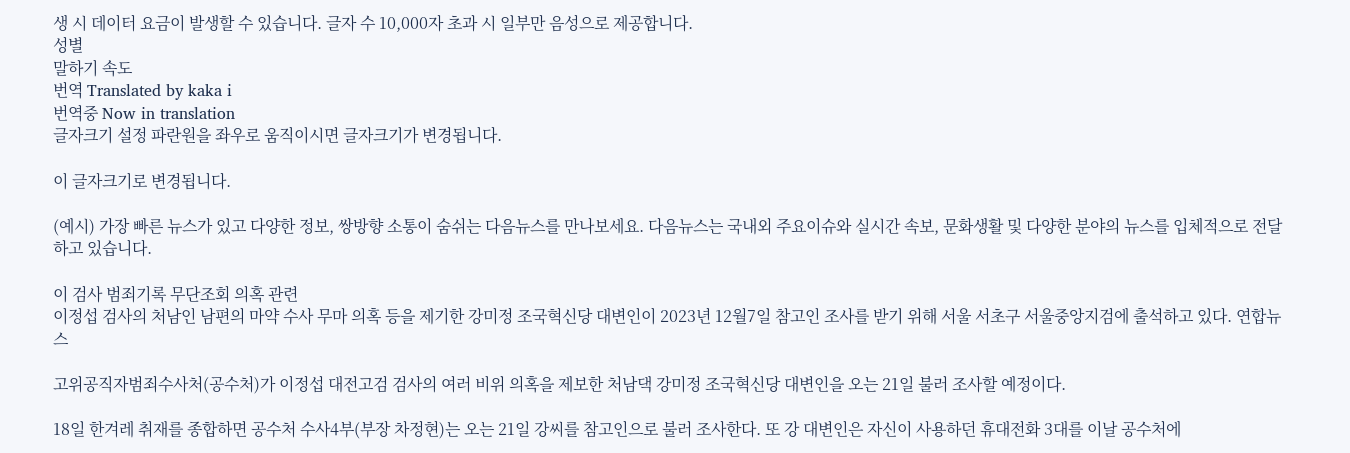생 시 데이터 요금이 발생할 수 있습니다. 글자 수 10,000자 초과 시 일부만 음성으로 제공합니다.
성별
말하기 속도
번역 Translated by kaka i
번역중 Now in translation
글자크기 설정 파란원을 좌우로 움직이시면 글자크기가 변경됩니다.

이 글자크기로 변경됩니다.

(예시) 가장 빠른 뉴스가 있고 다양한 정보, 쌍방향 소통이 숨쉬는 다음뉴스를 만나보세요. 다음뉴스는 국내외 주요이슈와 실시간 속보, 문화생활 및 다양한 분야의 뉴스를 입체적으로 전달하고 있습니다.

이 검사 범죄기록 무단조회 의혹 관련
이정섭 검사의 처남인 남편의 마약 수사 무마 의혹 등을 제기한 강미정 조국혁신당 대변인이 2023년 12월7일 참고인 조사를 받기 위해 서울 서초구 서울중앙지검에 출석하고 있다. 연합뉴스

고위공직자범죄수사처(공수처)가 이정섭 대전고검 검사의 여러 비위 의혹을 제보한 처남댁 강미정 조국혁신당 대변인을 오는 21일 불러 조사할 예정이다.

18일 한겨레 취재를 종합하면 공수처 수사4부(부장 차정현)는 오는 21일 강씨를 참고인으로 불러 조사한다. 또 강 대변인은 자신이 사용하던 휴대전화 3대를 이날 공수처에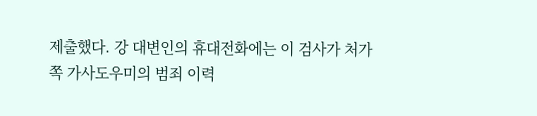제출했다. 강 대변인의 휴대전화에는 이 검사가 처가 쪽 가사도우미의 범죄 이력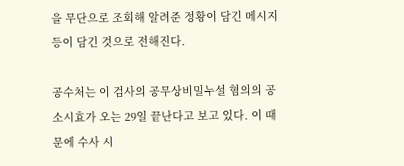을 무단으로 조회해 알려준 정황이 담긴 메시지 등이 담긴 것으로 전해진다.

공수처는 이 검사의 공무상비밀누설 혐의의 공소시효가 오는 29일 끝난다고 보고 있다. 이 때문에 수사 시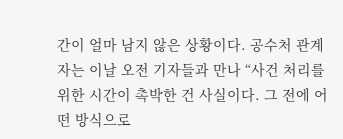간이 얼마 남지 않은 상황이다. 공수처 관계자는 이날 오전 기자들과 만나 “사건 처리를 위한 시간이 촉박한 건 사실이다. 그 전에 어떤 방식으로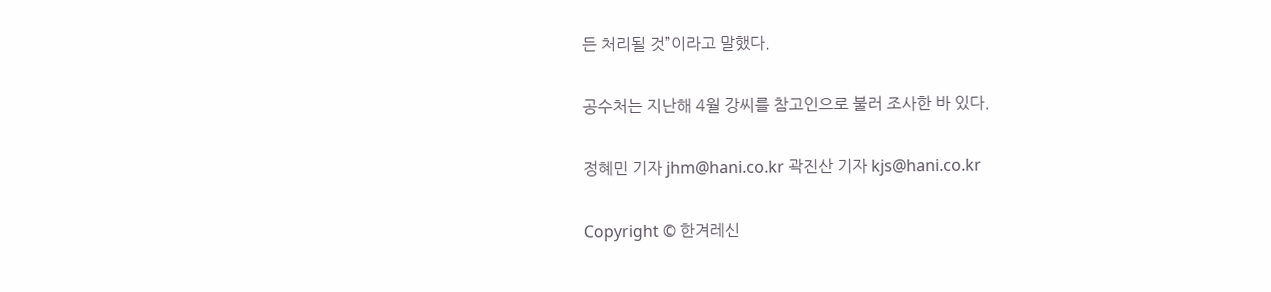든 처리될 것”이라고 말했다.

공수처는 지난해 4월 강씨를 참고인으로 불러 조사한 바 있다.

정혜민 기자 jhm@hani.co.kr 곽진산 기자 kjs@hani.co.kr

Copyright © 한겨레신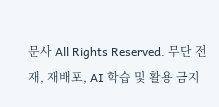문사 All Rights Reserved. 무단 전재, 재배포, AI 학습 및 활용 금지